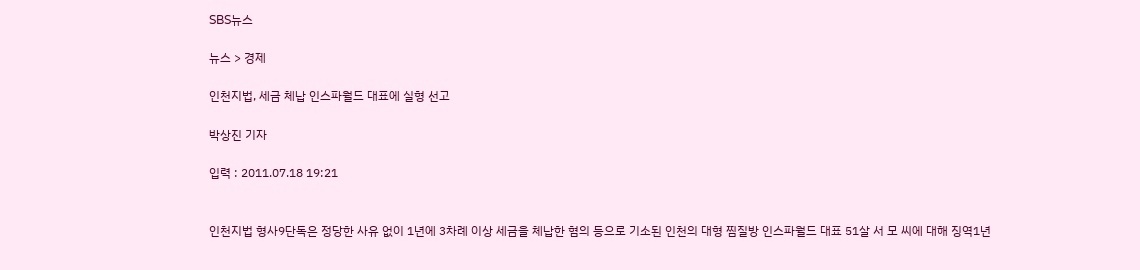SBS뉴스

뉴스 > 경제

인천지법, 세금 체납 인스파월드 대표에 실형 선고

박상진 기자

입력 : 2011.07.18 19:21


인천지법 형사9단독은 정당한 사유 없이 1년에 3차례 이상 세금을 체납한 혐의 등으로 기소된 인천의 대형 찜질방 인스파월드 대표 51살 서 모 씨에 대해 징역1년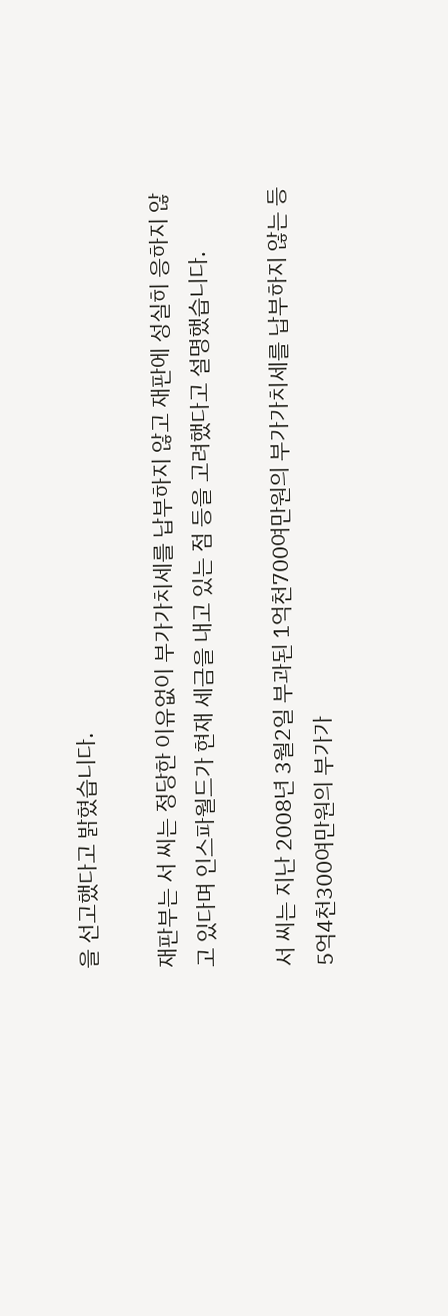을 선고했다고 밝혔습니다.

재판부는 서 씨는 정당한 이유없이 부가가치세를 납부하지 않고 재판에 성실히 응하지 않고 있다며 인스파월드가 현재 세금을 내고 있는 점 등을 고려했다고 설명했습니다.

서 씨는 지난 2008년 3월2일 부과된 1억천700여만원의 부가가치세를 납부하지 않는 등 5억4천300여만원의 부가가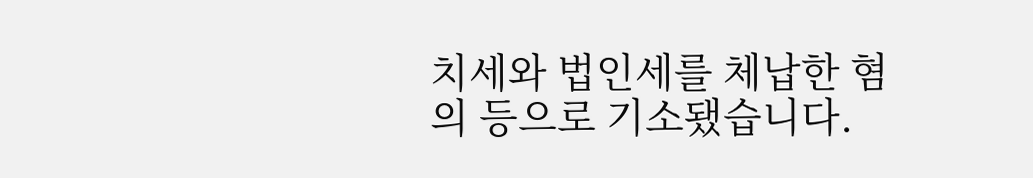치세와 법인세를 체납한 혐의 등으로 기소됐습니다.